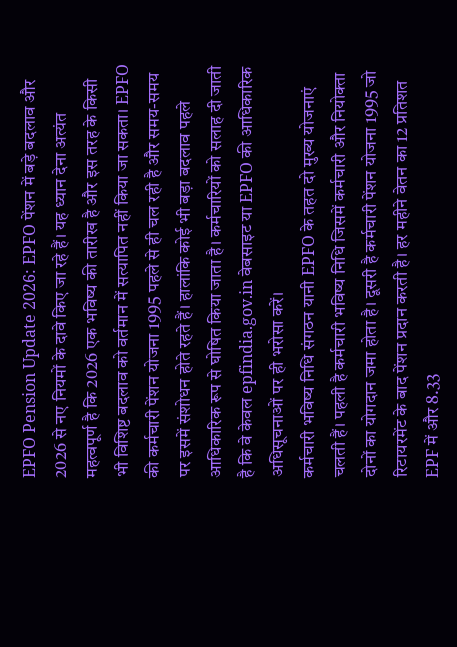EPFO Pension Update 2026: EPFO पेंशन में बड़े बदलाव और 2026 से नए नियमों के दावे किए जा रहे हैं। यह ध्यान देना अत्यंत महत्वपूर्ण है कि 2026 एक भविष्य की तारीख है और इस तरह के किसी भी विशिष्ट बदलाव को वर्तमान में सत्यापित नहीं किया जा सकता। EPFO की कर्मचारी पेंशन योजना 1995 पहले से ही चल रही है और समय-समय पर इसमें संशोधन होते रहते हैं। हालांकि कोई भी बड़ा बदलाव पहले आधिकारिक रूप से घोषित किया जाता है। कर्मचारियों को सलाह दी जाती है कि वे केवल epfindia.gov.in वेबसाइट या EPFO की आधिकारिक अधिसूचनाओं पर ही भरोसा करें।
कर्मचारी भविष्य निधि संगठन यानी EPFO के तहत दो मुख्य योजनाएं चलती हैं। पहली है कर्मचारी भविष्य निधि जिसमें कर्मचारी और नियोक्ता दोनों का योगदान जमा होता है। दूसरी है कर्मचारी पेंशन योजना 1995 जो रिटायरमेंट के बाद पेंशन प्रदान करती है। हर महीने वेतन का 12 प्रतिशत EPF में और 8.33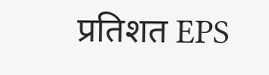प्रतिशत EPS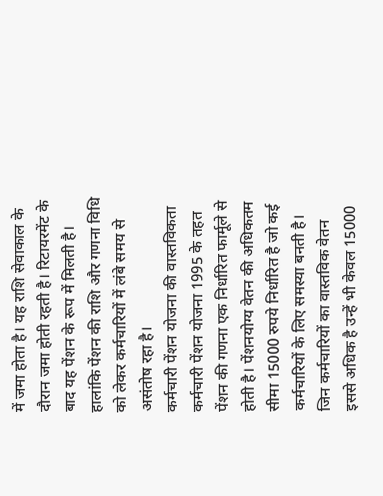में जमा होता है। यह राशि सेवाकाल के दौरान जमा होती रहती है। रिटायरमेंट के बाद यह पेंशन के रूप में मिलती है। हालांकि पेंशन की राशि और गणना विधि को लेकर कर्मचारियों में लंबे समय से असंतोष रहा है।
कर्मचारी पेंशन योजना की वास्तविकता
कर्मचारी पेंशन योजना 1995 के तहत पेंशन की गणना एक निर्धारित फार्मूले से होती है। पेंशनयोग्य वेतन की अधिकतम सीमा 15000 रुपये निर्धारित है जो कई कर्मचारियों के लिए समस्या बनती है। जिन कर्मचारियों का वास्तविक वेतन इससे अधिक है उन्हें भी केवल 15000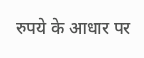रुपये के आधार पर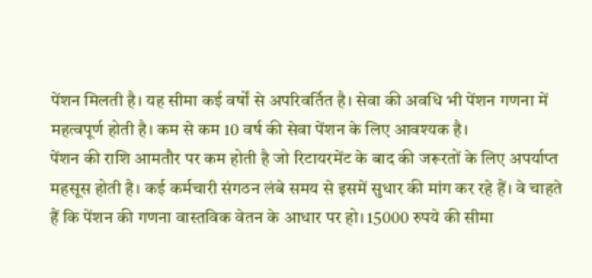पेंशन मिलती है। यह सीमा कई वर्षों से अपरिवर्तित है। सेवा की अवधि भी पेंशन गणना में महत्वपूर्ण होती है। कम से कम 10 वर्ष की सेवा पेंशन के लिए आवश्यक है।
पेंशन की राशि आमतौर पर कम होती है जो रिटायरमेंट के बाद की जरूरतों के लिए अपर्याप्त महसूस होती है। कई कर्मचारी संगठन लंबे समय से इसमें सुधार की मांग कर रहे हैं। वे चाहते हैं कि पेंशन की गणना वास्तविक वेतन के आधार पर हो। 15000 रुपये की सीमा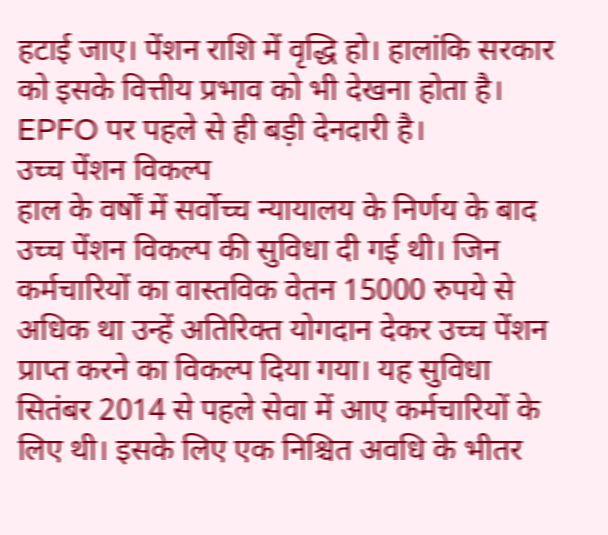हटाई जाए। पेंशन राशि में वृद्धि हो। हालांकि सरकार को इसके वित्तीय प्रभाव को भी देखना होता है। EPFO पर पहले से ही बड़ी देनदारी है।
उच्च पेंशन विकल्प
हाल के वर्षों में सर्वोच्च न्यायालय के निर्णय के बाद उच्च पेंशन विकल्प की सुविधा दी गई थी। जिन कर्मचारियों का वास्तविक वेतन 15000 रुपये से अधिक था उन्हें अतिरिक्त योगदान देकर उच्च पेंशन प्राप्त करने का विकल्प दिया गया। यह सुविधा सितंबर 2014 से पहले सेवा में आए कर्मचारियों के लिए थी। इसके लिए एक निश्चित अवधि के भीतर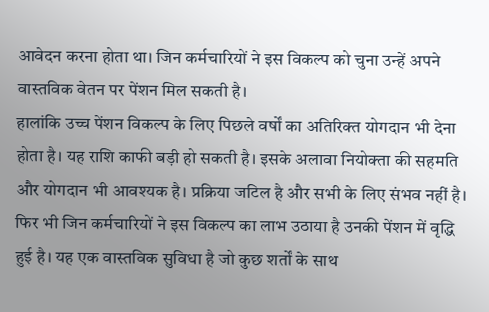आवेदन करना होता था। जिन कर्मचारियों ने इस विकल्प को चुना उन्हें अपने वास्तविक वेतन पर पेंशन मिल सकती है।
हालांकि उच्च पेंशन विकल्प के लिए पिछले वर्षों का अतिरिक्त योगदान भी देना होता है। यह राशि काफी बड़ी हो सकती है। इसके अलावा नियोक्ता की सहमति और योगदान भी आवश्यक है। प्रक्रिया जटिल है और सभी के लिए संभव नहीं है। फिर भी जिन कर्मचारियों ने इस विकल्प का लाभ उठाया है उनकी पेंशन में वृद्धि हुई है। यह एक वास्तविक सुविधा है जो कुछ शर्तों के साथ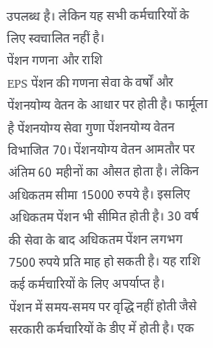उपलब्ध है। लेकिन यह सभी कर्मचारियों के लिए स्वचालित नहीं है।
पेंशन गणना और राशि
EPS पेंशन की गणना सेवा के वर्षों और पेंशनयोग्य वेतन के आधार पर होती है। फार्मूला है पेंशनयोग्य सेवा गुणा पेंशनयोग्य वेतन विभाजित 70। पेंशनयोग्य वेतन आमतौर पर अंतिम 60 महीनों का औसत होता है। लेकिन अधिकतम सीमा 15000 रुपये है। इसलिए अधिकतम पेंशन भी सीमित होती है। 30 वर्ष की सेवा के बाद अधिकतम पेंशन लगभग 7500 रुपये प्रति माह हो सकती है। यह राशि कई कर्मचारियों के लिए अपर्याप्त है।
पेंशन में समय-समय पर वृद्धि नहीं होती जैसे सरकारी कर्मचारियों के डीए में होती है। एक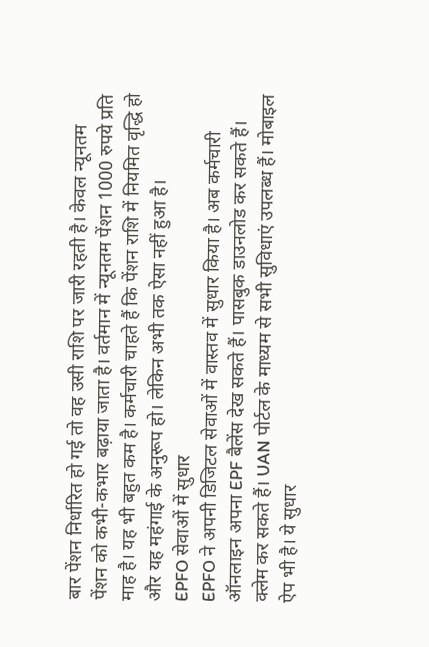बार पेंशन निर्धारित हो गई तो वह उसी राशि पर जारी रहती है। केवल न्यूनतम पेंशन को कभी-कभार बढ़ाया जाता है। वर्तमान में न्यूनतम पेंशन 1000 रुपये प्रति माह है। यह भी बहुत कम है। कर्मचारी चाहते हैं कि पेंशन राशि में नियमित वृद्धि हो और यह महंगाई के अनुरूप हो। लेकिन अभी तक ऐसा नहीं हुआ है।
EPFO सेवाओं में सुधार
EPFO ने अपनी डिजिटल सेवाओं में वास्तव में सुधार किया है। अब कर्मचारी ऑनलाइन अपना EPF बैलेंस देख सकते हैं। पासबुक डाउनलोड कर सकते हैं। क्लेम कर सकते हैं। UAN पोर्टल के माध्यम से सभी सुविधाएं उपलब्ध हैं। मोबाइल ऐप भी है। ये सुधार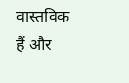वास्तविक हैं और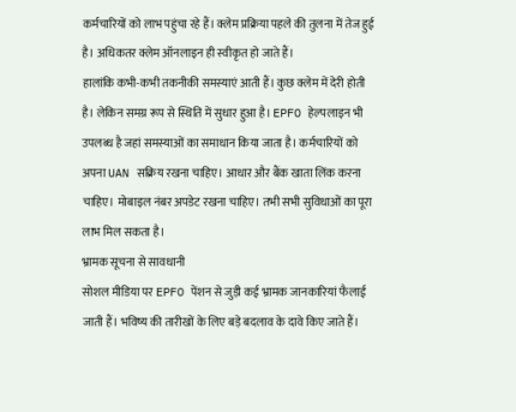कर्मचारियों को लाभ पहुंचा रहे हैं। क्लेम प्रक्रिया पहले की तुलना में तेज हुई है। अधिकतर क्लेम ऑनलाइन ही स्वीकृत हो जाते हैं।
हालांकि कभी-कभी तकनीकी समस्याएं आती हैं। कुछ क्लेम में देरी होती है। लेकिन समग्र रूप से स्थिति में सुधार हुआ है। EPFO हेल्पलाइन भी उपलब्ध है जहां समस्याओं का समाधान किया जाता है। कर्मचारियों को अपना UAN सक्रिय रखना चाहिए। आधार और बैंक खाता लिंक करना चाहिए। मोबाइल नंबर अपडेट रखना चाहिए। तभी सभी सुविधाओं का पूरा लाभ मिल सकता है।
भ्रामक सूचना से सावधानी
सोशल मीडिया पर EPFO पेंशन से जुड़ी कई भ्रामक जानकारियां फैलाई जाती हैं। भविष्य की तारीखों के लिए बड़े बदलाव के दावे किए जाते हैं।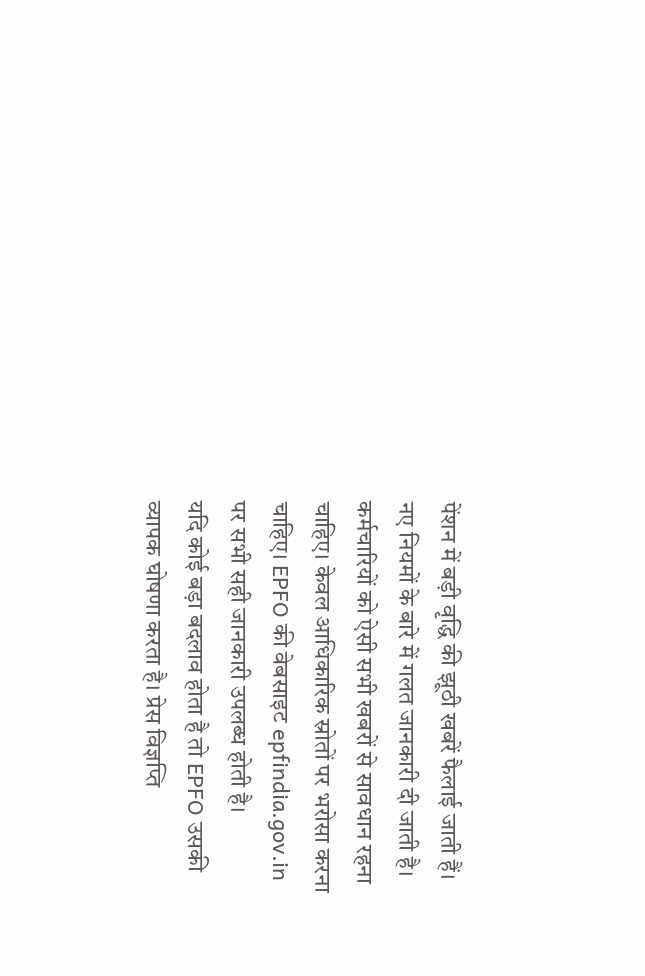पेंशन में बड़ी वृद्धि की झूठी खबरें फैलाई जाती हैं। नए नियमों के बारे में गलत जानकारी दी जाती है। कर्मचारियों को ऐसी सभी खबरों से सावधान रहना चाहिए। केवल आधिकारिक स्रोतों पर भरोसा करना चाहिए। EPFO की वेबसाइट epfindia.gov.in पर सभी सही जानकारी उपलब्ध होती है।
यदि कोई बड़ा बदलाव होता है तो EPFO उसकी व्यापक घोषणा करता है। प्रेस विज्ञप्ति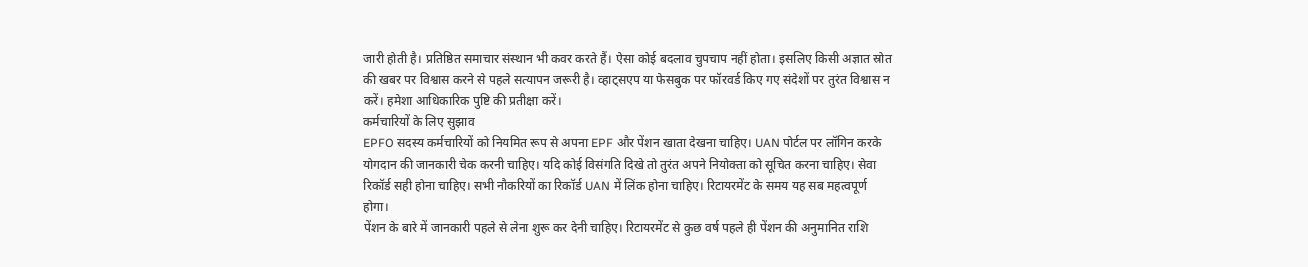जारी होती है। प्रतिष्ठित समाचार संस्थान भी कवर करते हैं। ऐसा कोई बदलाव चुपचाप नहीं होता। इसलिए किसी अज्ञात स्रोत की खबर पर विश्वास करने से पहले सत्यापन जरूरी है। व्हाट्सएप या फेसबुक पर फॉरवर्ड किए गए संदेशों पर तुरंत विश्वास न करें। हमेशा आधिकारिक पुष्टि की प्रतीक्षा करें।
कर्मचारियों के लिए सुझाव
EPFO सदस्य कर्मचारियों को नियमित रूप से अपना EPF और पेंशन खाता देखना चाहिए। UAN पोर्टल पर लॉगिन करके योगदान की जानकारी चेक करनी चाहिए। यदि कोई विसंगति दिखे तो तुरंत अपने नियोक्ता को सूचित करना चाहिए। सेवा रिकॉर्ड सही होना चाहिए। सभी नौकरियों का रिकॉर्ड UAN में लिंक होना चाहिए। रिटायरमेंट के समय यह सब महत्वपूर्ण होगा।
पेंशन के बारे में जानकारी पहले से लेना शुरू कर देनी चाहिए। रिटायरमेंट से कुछ वर्ष पहले ही पेंशन की अनुमानित राशि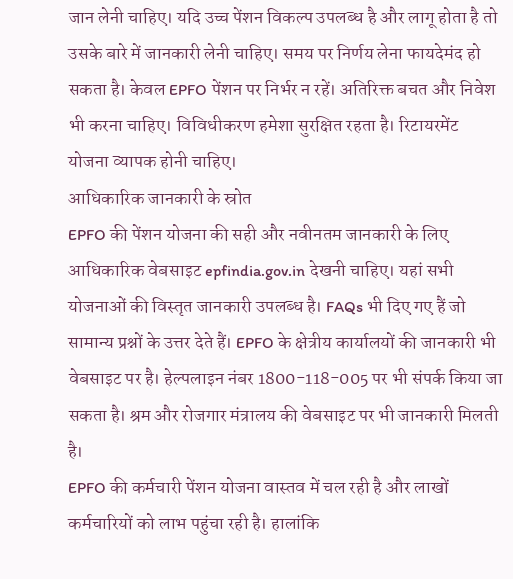जान लेनी चाहिए। यदि उच्च पेंशन विकल्प उपलब्ध है और लागू होता है तो उसके बारे में जानकारी लेनी चाहिए। समय पर निर्णय लेना फायदेमंद हो सकता है। केवल EPFO पेंशन पर निर्भर न रहें। अतिरिक्त बचत और निवेश भी करना चाहिए। विविधीकरण हमेशा सुरक्षित रहता है। रिटायरमेंट योजना व्यापक होनी चाहिए।
आधिकारिक जानकारी के स्रोत
EPFO की पेंशन योजना की सही और नवीनतम जानकारी के लिए आधिकारिक वेबसाइट epfindia.gov.in देखनी चाहिए। यहां सभी योजनाओं की विस्तृत जानकारी उपलब्ध है। FAQs भी दिए गए हैं जो सामान्य प्रश्नों के उत्तर देते हैं। EPFO के क्षेत्रीय कार्यालयों की जानकारी भी वेबसाइट पर है। हेल्पलाइन नंबर 1800-118-005 पर भी संपर्क किया जा सकता है। श्रम और रोजगार मंत्रालय की वेबसाइट पर भी जानकारी मिलती है।
EPFO की कर्मचारी पेंशन योजना वास्तव में चल रही है और लाखों कर्मचारियों को लाभ पहुंचा रही है। हालांकि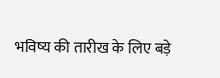भविष्य की तारीख के लिए बड़े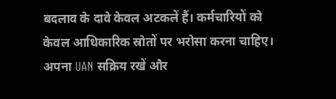बदलाव के दावे केवल अटकलें हैं। कर्मचारियों को केवल आधिकारिक स्रोतों पर भरोसा करना चाहिए। अपना UAN सक्रिय रखें और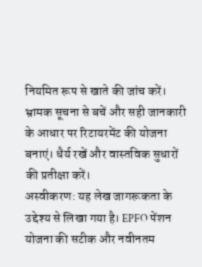नियमित रूप से खाते की जांच करें। भ्रामक सूचना से बचें और सही जानकारी के आधार पर रिटायरमेंट की योजना बनाएं। धैर्य रखें और वास्तविक सुधारों की प्रतीक्षा करें।
अस्वीकरण: यह लेख जागरूकता के उद्देश्य से लिखा गया है। EPFO पेंशन योजना की सटीक और नवीनतम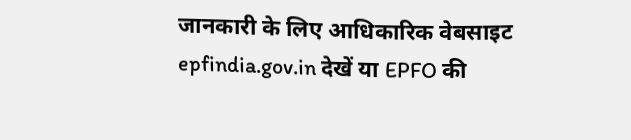जानकारी के लिए आधिकारिक वेबसाइट epfindia.gov.in देखें या EPFO की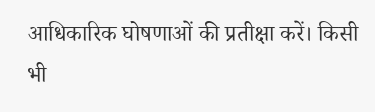आधिकारिक घोषणाओं की प्रतीक्षा करें। किसी भी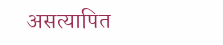असत्यापित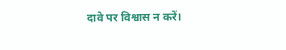दावे पर विश्वास न करें।